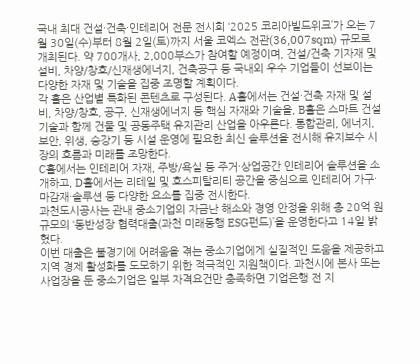국내 최대 건설·건축·인테리어 전문 전시회 ‘2025 코리아빌드위크’가 오는 7월 30일(수)부터 8월 2일(토)까지 서울 코엑스 전관(36,007sqm) 규모로 개최된다. 약 700개사, 2,000부스가 참여할 예정이며, 건설/건축 기자재 및 설비, 차양/창호/신재생에너지, 건축공구 등 국내외 우수 기업들이 선보이는 다양한 자재 및 기술을 집중 조명할 계획이다.
각 홀은 산업별 특화된 콘텐츠로 구성된다. A홀에서는 건설·건축 자재 및 설비, 차양/창호, 공구, 신재생에너지 등 핵심 자재와 기술을, B홀은 스마트 건설 기술과 함께 건물 및 공동주택 유지관리 산업을 아우른다. 통합관리, 에너지, 보안, 위생, 승강기 등 시설 운영에 필요한 최신 솔루션을 전시해 유지보수 시장의 흐름과 미래를 조망한다.
C홀에서는 인테리어 자재, 주방/욕실 등 주거·상업공간 인테리어 솔루션을 소개하고, D홀에서는 리테일 및 호스피탈리티 공간을 중심으로 인테리어 가구·마감재·솔루션 등 다양한 요소를 집중 전시한다.
과천도시공사는 관내 중소기업의 자금난 해소와 경영 안정을 위해 총 20억 원 규모의 ‘동반성장 협력대출(과천 미래동행 ESG펀드)’을 운영한다고 14일 밝혔다.
이번 대출은 불경기에 어려움을 겪는 중소기업에게 실질적인 도움을 제공하고 지역 경제 활성화를 도모하기 위한 적극적인 지원책이다. 과천시에 본사 또는 사업장을 둔 중소기업은 일부 자격요건만 충족하면 기업은행 전 지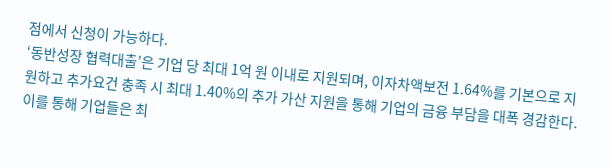점에서 신청이 가능하다.
‘동반성장 협력대출’은 기업 당 최대 1억 원 이내로 지원되며, 이자차액보전 1.64%를 기본으로 지원하고 추가요건 충족 시 최대 1.40%의 추가 가산 지원을 통해 기업의 금융 부담을 대폭 경감한다. 이를 통해 기업들은 최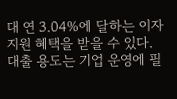대 연 3.04%에 달하는 이자 지원 혜택을 받을 수 있다.
대출 용도는 기업 운영에 필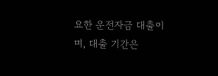요한 운전자금 대출이며, 대출 기간은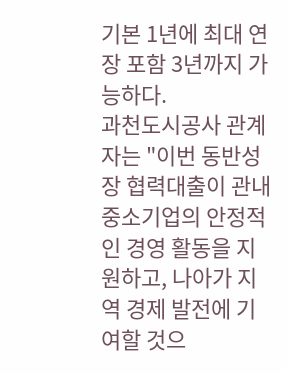기본 1년에 최대 연장 포함 3년까지 가능하다.
과천도시공사 관계자는 "이번 동반성장 협력대출이 관내 중소기업의 안정적인 경영 활동을 지원하고, 나아가 지역 경제 발전에 기여할 것으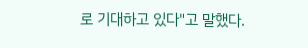로 기대하고 있다"고 말했다.